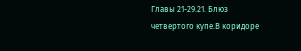Главы 21-29.21. Блюз четвертого купе.В коридоре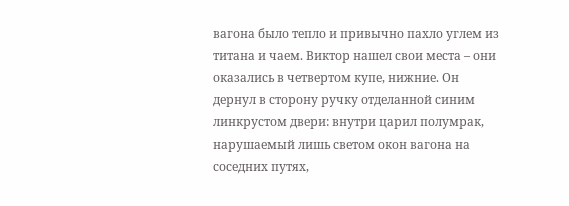вагона было тепло и привычно пахло углем из титана и чаем. Виктор нашел свои места – они оказались в четвертом купе, нижние. Он дернул в сторону ручку отделанной синим линкрустом двери: внутри царил полумрак, нарушаемый лишь светом окон вагона на соседних путях,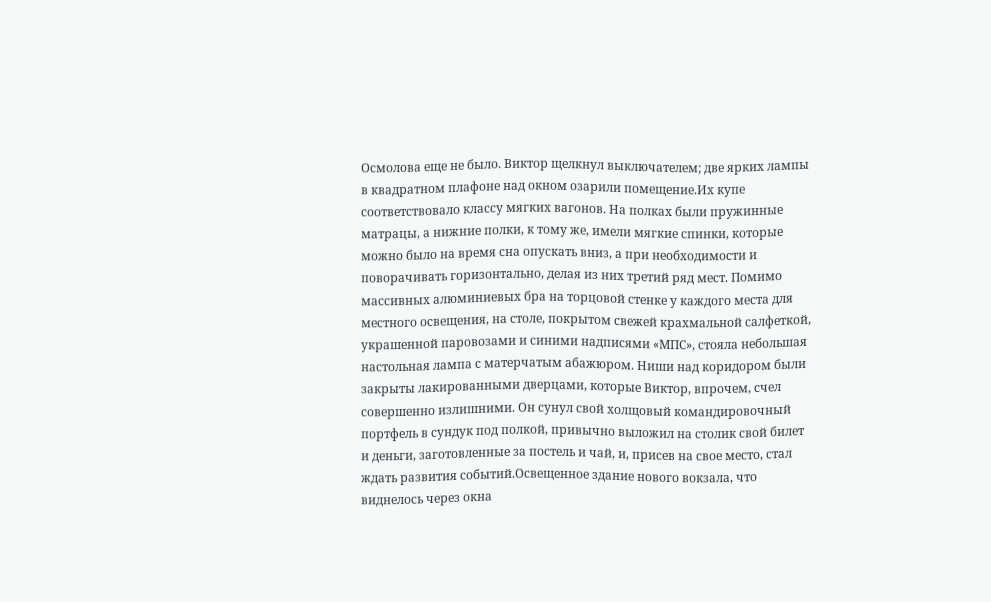Осмолова еще не было. Виктор щелкнул выключателем; две ярких лампы в квадратном плафоне над окном озарили помещение.Их купе соответствовало классу мягких вагонов. На полках были пружинные матрацы, а нижние полки, к тому же, имели мягкие спинки, которые можно было на время сна опускать вниз, а при необходимости и поворачивать горизонтально, делая из них третий ряд мест. Помимо массивных алюминиевых бра на торцовой стенке у каждого места для местного освещения, на столе, покрытом свежей крахмальной салфеткой, украшенной паровозами и синими надписями «МПС», стояла небольшая настольная лампа с матерчатым абажюром. Ниши над коридором были закрыты лакированными дверцами, которые Виктор, впрочем, счел совершенно излишними. Он сунул свой холщовый командировочный портфель в сундук под полкой, привычно выложил на столик свой билет и деньги, заготовленные за постель и чай, и, присев на свое место, стал ждать развития событий.Освещенное здание нового вокзала, что виднелось через окна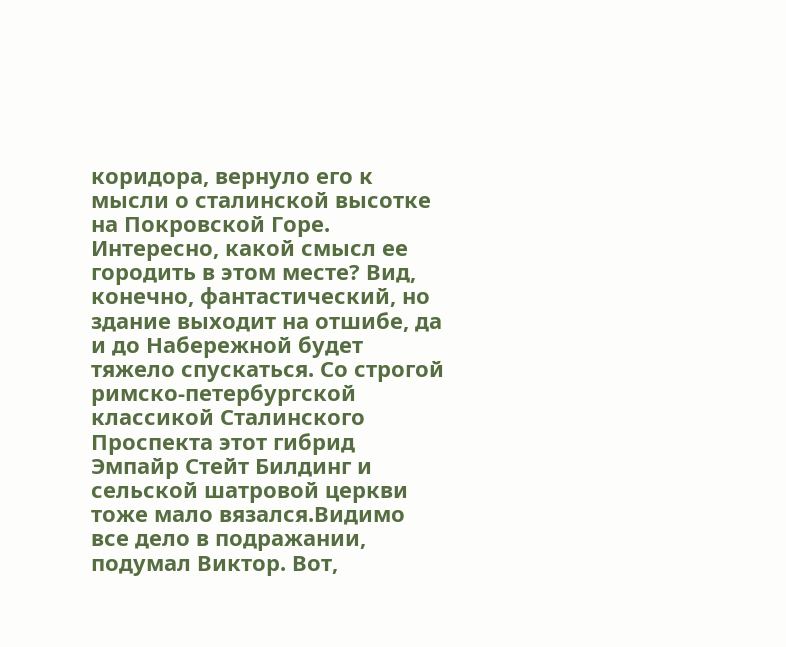коридора, вернуло его к мысли о сталинской высотке на Покровской Горе. Интересно, какой смысл ее городить в этом месте? Вид, конечно, фантастический, но здание выходит на отшибе, да и до Набережной будет тяжело спускаться. Со строгой римско-петербургской классикой Сталинского Проспекта этот гибрид Эмпайр Стейт Билдинг и сельской шатровой церкви тоже мало вязался.Видимо все дело в подражании, подумал Виктор. Вот,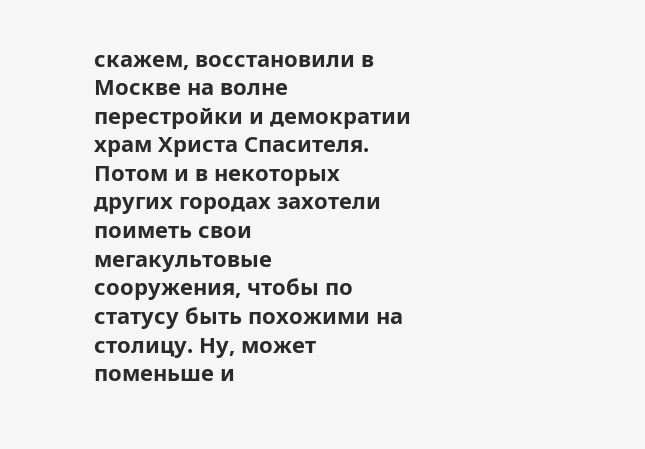скажем, восстановили в Москве на волне перестройки и демократии храм Христа Спасителя. Потом и в некоторых других городах захотели поиметь свои мегакультовые сооружения, чтобы по статусу быть похожими на столицу. Ну, может поменьше и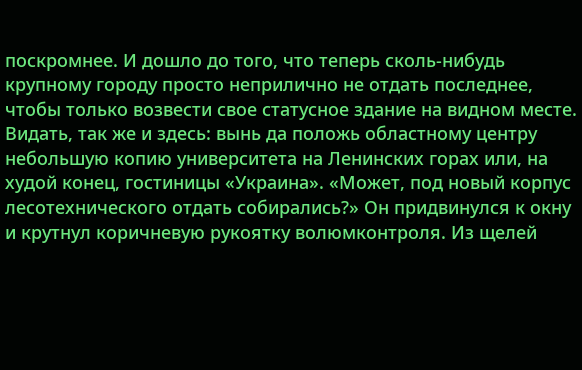поскромнее. И дошло до того, что теперь сколь-нибудь крупному городу просто неприлично не отдать последнее, чтобы только возвести свое статусное здание на видном месте. Видать, так же и здесь: вынь да положь областному центру небольшую копию университета на Ленинских горах или, на худой конец, гостиницы «Украина». «Может, под новый корпус лесотехнического отдать собирались?» Он придвинулся к окну и крутнул коричневую рукоятку волюмконтроля. Из щелей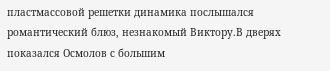пластмассовой решетки динамика послышался романтический блюз, незнакомый Виктору.В дверях показался Осмолов с большим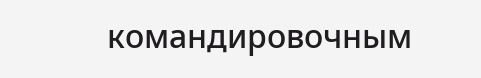командировочным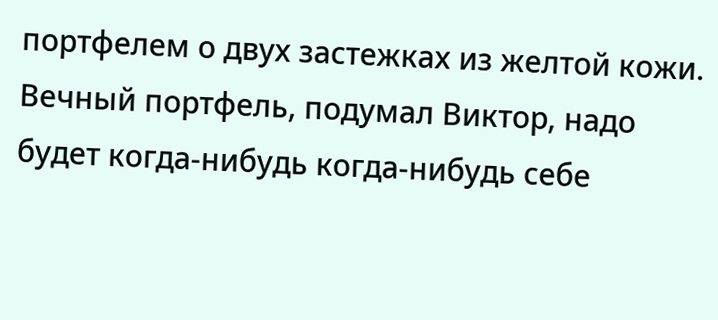портфелем о двух застежках из желтой кожи. Вечный портфель, подумал Виктор, надо будет когда-нибудь когда-нибудь себе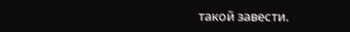такой завести.